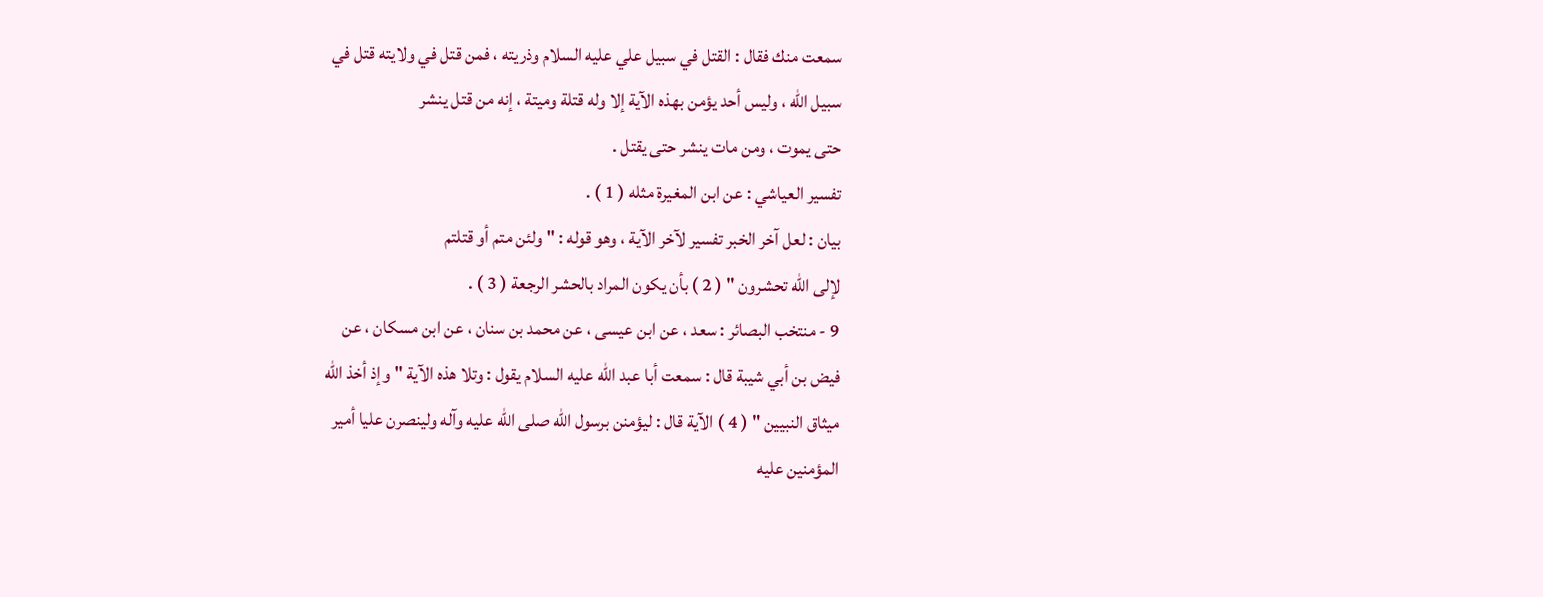سمعت منك فقال : القتل في سبيل علي عليه السلام وذريته ، فمن قتل في ولايته قتل في
سبيل الله ، وليس أحد يؤمن بهذه الآية إلا وله قتلة وميتة ، إنه من قتل ينشر
حتى يموت ، ومن مات ينشر حتى يقتل .
تفسير العياشي : عن ابن المغيرة مثله ( 1 ) .
بيان : لعل آخر الخبر تفسير لآخر الآية ، وهو قوله : " ولئن متم أو قتلتم
لإلى الله تحشرون " ( 2 ) بأن يكون المراد بالحشر الرجعة ( 3 ) .
9 - منتخب البصائر : سعد ، عن ابن عيسى ، عن محمد بن سنان ، عن ابن مسكان ، عن
فيض بن أبي شيبة قال : سمعت أبا عبد الله عليه السلام يقول : وتلا هذه الآية " وإذ أخذ الله
ميثاق النبيين " ( 4 ) الآية قال : ليؤمنن برسول الله صلى الله عليه وآله ولينصرن عليا أمير
المؤمنين عليه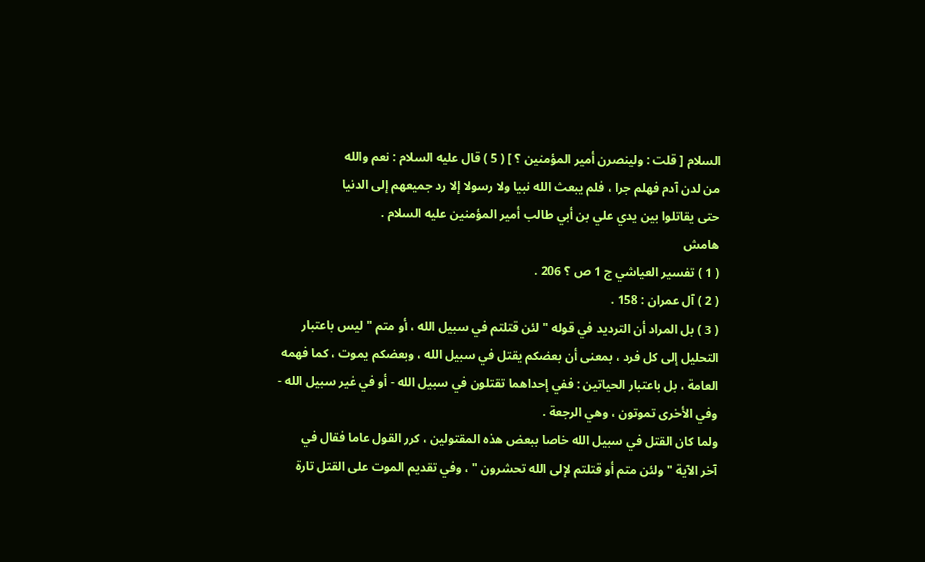السلام [ قلت : ولينصرن أمير المؤمنين ؟ ] ( 5 ) قال عليه السلام : نعم والله
من لدن آدم فهلم جرا ، فلم يبعث الله نبيا ولا رسولا إلا رد جميعهم إلى الدنيا
حتى يقاتلوا بين يدي علي بن أبي طالب أمير المؤمنين عليه السلام .
هامش
( 1 ) تفسير العياشي ج 1 ص ؟ 206 .
( 2 ) آل عمران : 158 .
( 3 ) بل المراد أن الترديد في قوله " لئن قتلتم في سبيل الله ، أو متم " ليس باعتبار
التحليل إلى كل فرد ، بمعنى أن بعضكم يقتل في سبيل الله ، وبعضكم يموت ، كما فهمه
العامة ، بل باعتبار الحياتين : ففي إحداهما تقتلون في سبيل الله - أو في غير سبيل الله -
وفي الأخرى تموتون ، وهي الرجعة .
ولما كان القتل في سبيل الله خاصا ببعض هذه المقتولين ، كرر القول عاما فقال في
آخر الآية " ولئن متم أو قتلتم لإلى الله تحشرون " ، وفي تقديم الموت على القتل تارة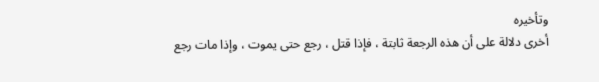وتأخيره
أخرى دلالة على أن هذه الرجعة ثابتة ، فإذا قتل ، رجع حتى يموت ، وإذا مات رجع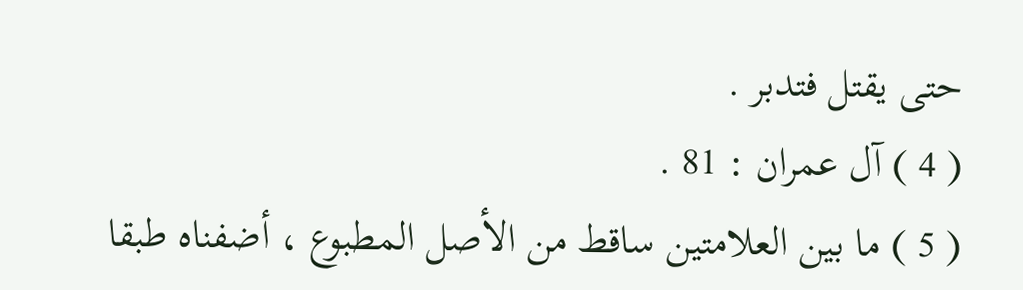حتى يقتل فتدبر .
( 4 ) آل عمران : 81 .
( 5 ) ما بين العلامتين ساقط من الأصل المطبوع ، أضفناه طبقا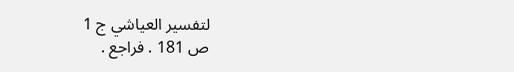لتفسير العياشي ج 1
ص 181 . فراجع .